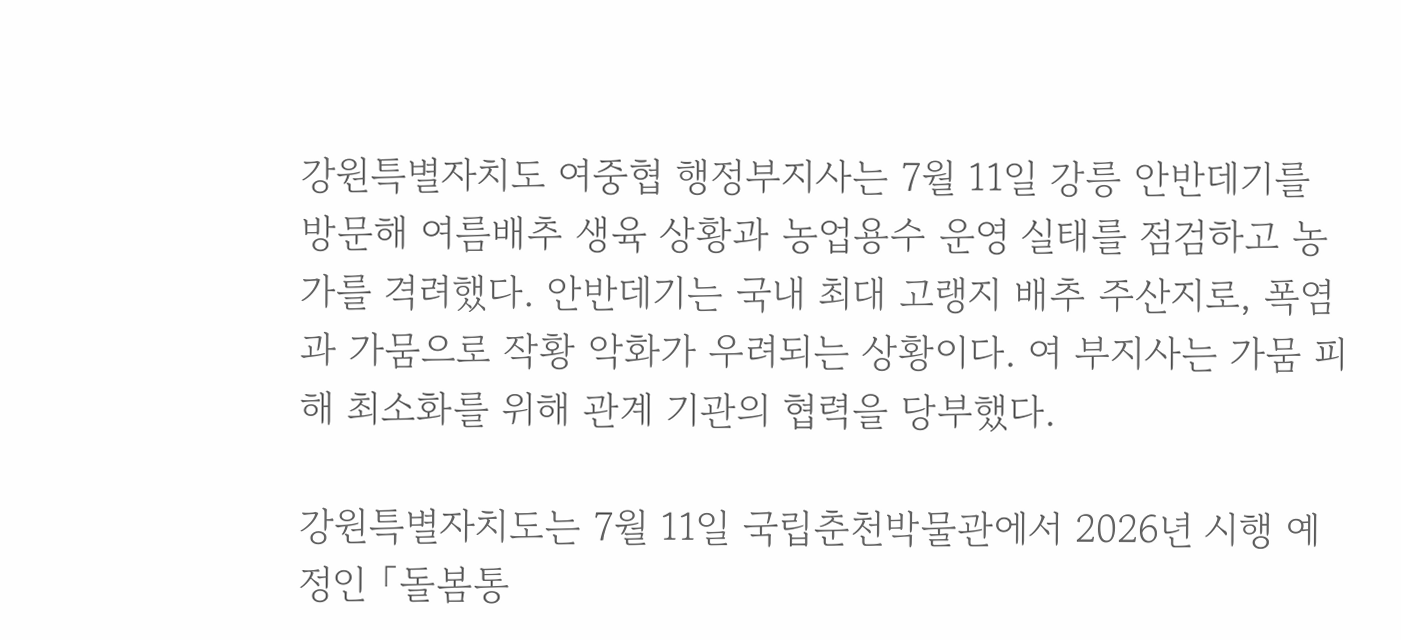강원특별자치도 여중협 행정부지사는 7월 11일 강릉 안반데기를 방문해 여름배추 생육 상황과 농업용수 운영 실태를 점검하고 농가를 격려했다. 안반데기는 국내 최대 고랭지 배추 주산지로, 폭염과 가뭄으로 작황 악화가 우려되는 상황이다. 여 부지사는 가뭄 피해 최소화를 위해 관계 기관의 협력을 당부했다.

강원특별자치도는 7월 11일 국립춘천박물관에서 2026년 시행 예정인 「돌봄통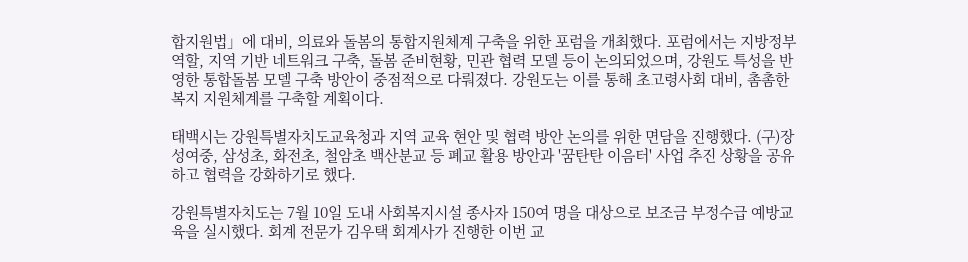합지원법」에 대비, 의료와 돌봄의 통합지원체계 구축을 위한 포럼을 개최했다. 포럼에서는 지방정부 역할, 지역 기반 네트워크 구축, 돌봄 준비현황, 민관 협력 모델 등이 논의되었으며, 강원도 특성을 반영한 통합돌봄 모델 구축 방안이 중점적으로 다뤄졌다. 강원도는 이를 통해 초고령사회 대비, 촘촘한 복지 지원체계를 구축할 계획이다.

태백시는 강원특별자치도교육청과 지역 교육 현안 및 협력 방안 논의를 위한 면담을 진행했다. (구)장성여중, 삼성초, 화전초, 철암초 백산분교 등 폐교 활용 방안과 '꿈탄탄 이음터' 사업 추진 상황을 공유하고 협력을 강화하기로 했다.

강원특별자치도는 7월 10일 도내 사회복지시설 종사자 150여 명을 대상으로 보조금 부정수급 예방교육을 실시했다. 회계 전문가 김우택 회계사가 진행한 이번 교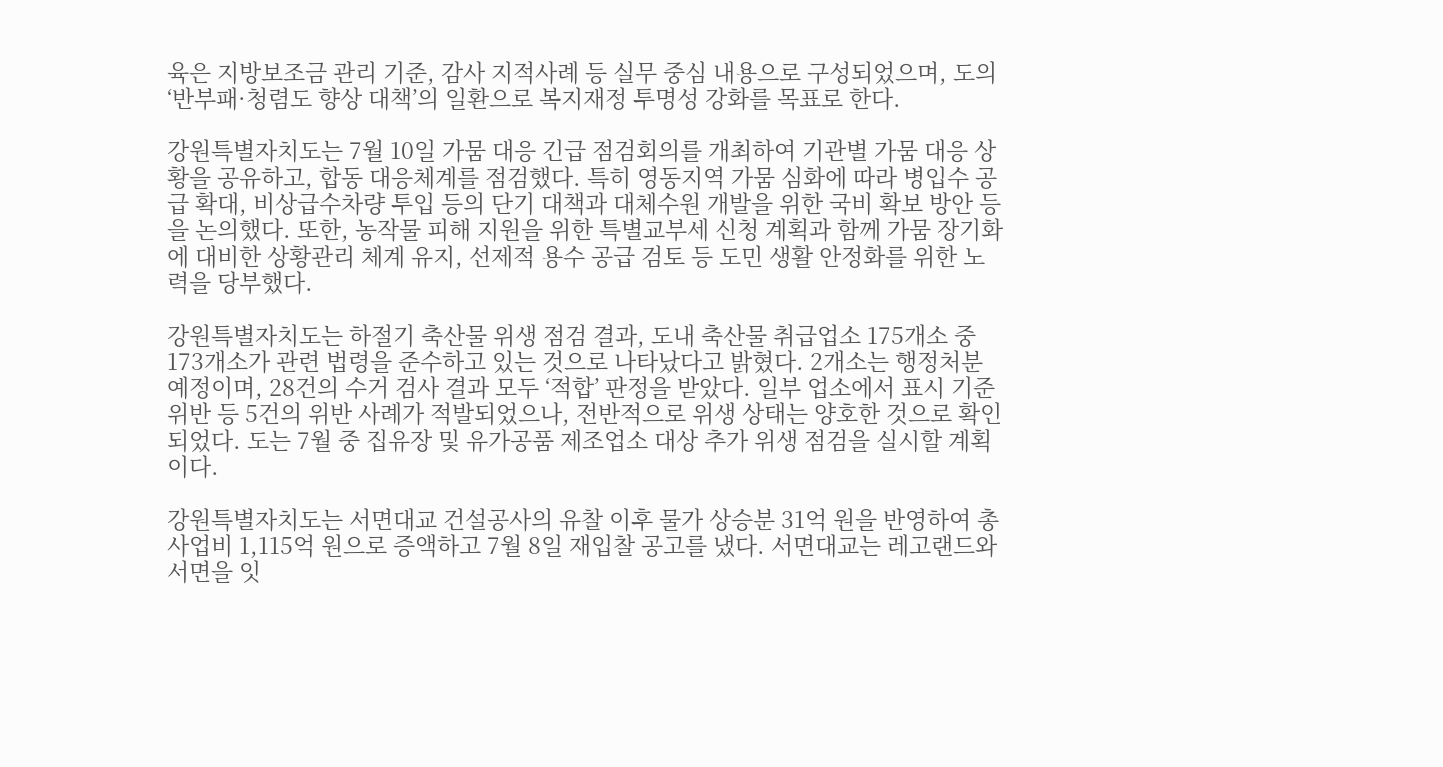육은 지방보조금 관리 기준, 감사 지적사례 등 실무 중심 내용으로 구성되었으며, 도의 ‘반부패·청렴도 향상 대책’의 일환으로 복지재정 투명성 강화를 목표로 한다.

강원특별자치도는 7월 10일 가뭄 대응 긴급 점검회의를 개최하여 기관별 가뭄 대응 상황을 공유하고, 합동 대응체계를 점검했다. 특히 영동지역 가뭄 심화에 따라 병입수 공급 확대, 비상급수차량 투입 등의 단기 대책과 대체수원 개발을 위한 국비 확보 방안 등을 논의했다. 또한, 농작물 피해 지원을 위한 특별교부세 신청 계획과 함께 가뭄 장기화에 대비한 상황관리 체계 유지, 선제적 용수 공급 검토 등 도민 생활 안정화를 위한 노력을 당부했다.

강원특별자치도는 하절기 축산물 위생 점검 결과, 도내 축산물 취급업소 175개소 중 173개소가 관련 법령을 준수하고 있는 것으로 나타났다고 밝혔다. 2개소는 행정처분 예정이며, 28건의 수거 검사 결과 모두 ‘적합’ 판정을 받았다. 일부 업소에서 표시 기준 위반 등 5건의 위반 사례가 적발되었으나, 전반적으로 위생 상태는 양호한 것으로 확인되었다. 도는 7월 중 집유장 및 유가공품 제조업소 대상 추가 위생 점검을 실시할 계획이다.

강원특별자치도는 서면대교 건설공사의 유찰 이후 물가 상승분 31억 원을 반영하여 총사업비 1,115억 원으로 증액하고 7월 8일 재입찰 공고를 냈다. 서면대교는 레고랜드와 서면을 잇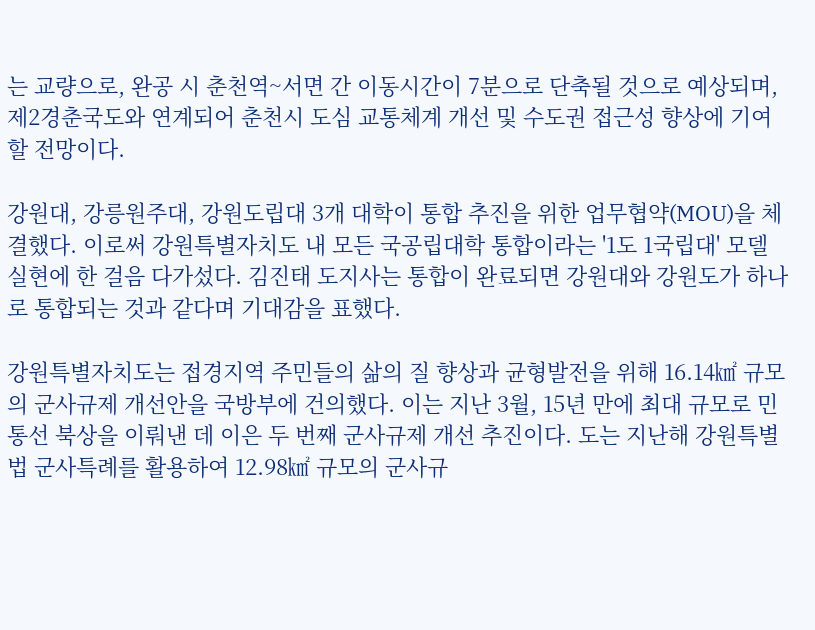는 교량으로, 완공 시 춘천역~서면 간 이동시간이 7분으로 단축될 것으로 예상되며, 제2경춘국도와 연계되어 춘천시 도심 교통체계 개선 및 수도권 접근성 향상에 기여할 전망이다.

강원대, 강릉원주대, 강원도립대 3개 대학이 통합 추진을 위한 업무협약(MOU)을 체결했다. 이로써 강원특별자치도 내 모든 국공립대학 통합이라는 '1도 1국립대' 모델 실현에 한 걸음 다가섰다. 김진태 도지사는 통합이 완료되면 강원대와 강원도가 하나로 통합되는 것과 같다며 기대감을 표했다.

강원특별자치도는 접경지역 주민들의 삶의 질 향상과 균형발전을 위해 16.14㎢ 규모의 군사규제 개선안을 국방부에 건의했다. 이는 지난 3월, 15년 만에 최대 규모로 민통선 북상을 이뤄낸 데 이은 두 번째 군사규제 개선 추진이다. 도는 지난해 강원특별법 군사특례를 활용하여 12.98㎢ 규모의 군사규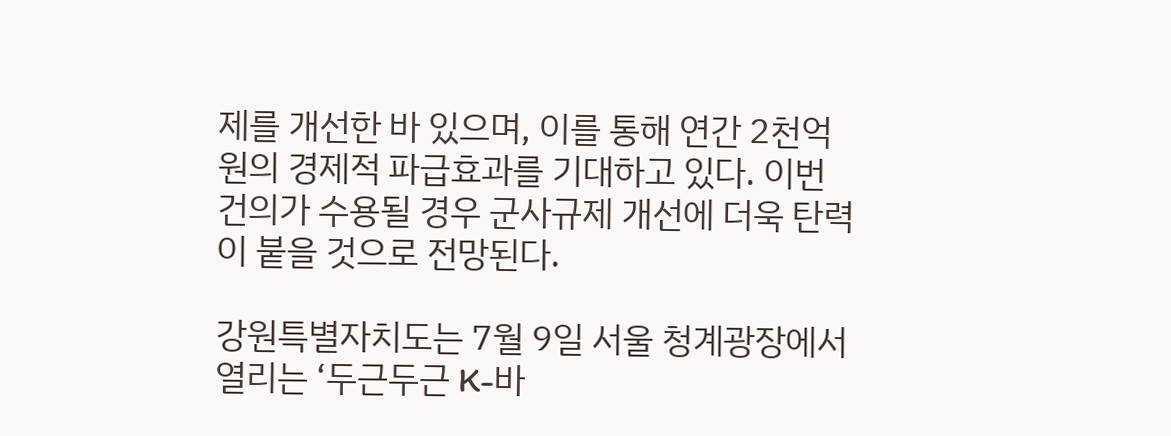제를 개선한 바 있으며, 이를 통해 연간 2천억 원의 경제적 파급효과를 기대하고 있다. 이번 건의가 수용될 경우 군사규제 개선에 더욱 탄력이 붙을 것으로 전망된다.

강원특별자치도는 7월 9일 서울 청계광장에서 열리는 ‘두근두근 K-바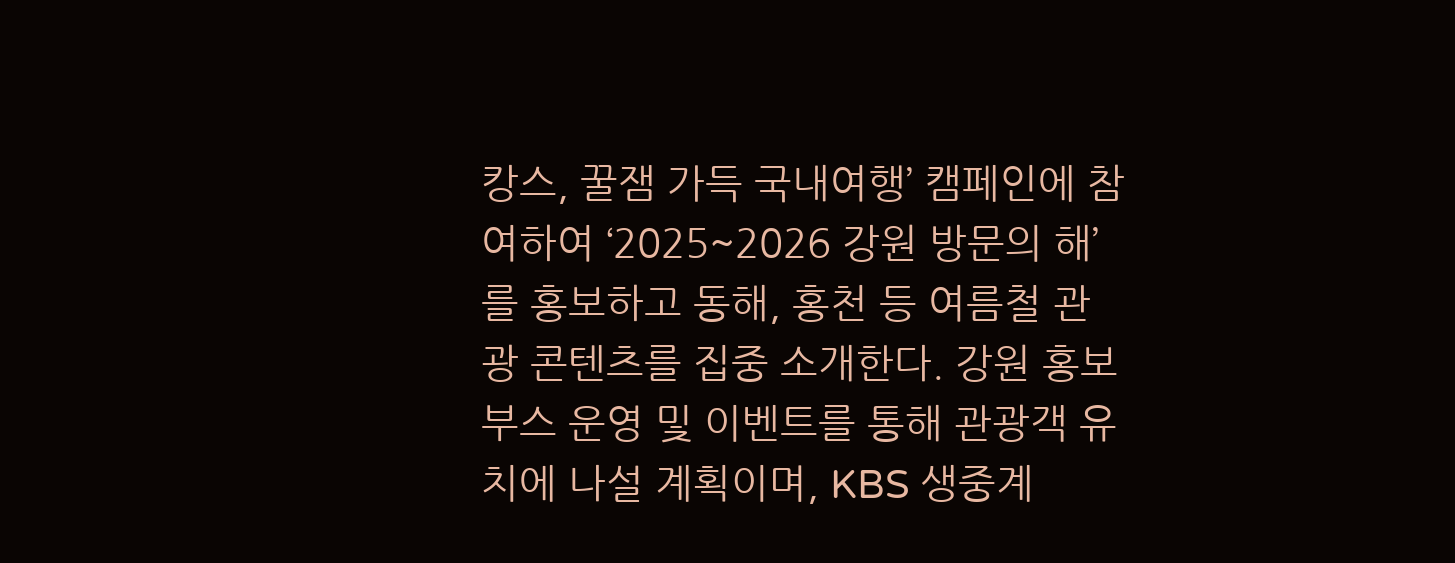캉스, 꿀잼 가득 국내여행’ 캠페인에 참여하여 ‘2025~2026 강원 방문의 해’를 홍보하고 동해, 홍천 등 여름철 관광 콘텐츠를 집중 소개한다. 강원 홍보부스 운영 및 이벤트를 통해 관광객 유치에 나설 계획이며, KBS 생중계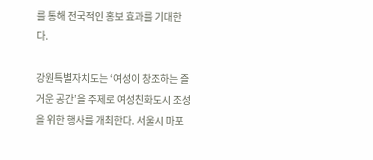를 통해 전국적인 홍보 효과를 기대한다.

강원특별자치도는 ‘여성이 창조하는 즐거운 공간’을 주제로 여성친화도시 조성을 위한 행사를 개최한다. 서울시 마포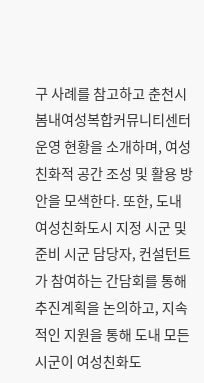구 사례를 참고하고 춘천시 봄내여성복합커뮤니티센터 운영 현황을 소개하며, 여성친화적 공간 조성 및 활용 방안을 모색한다. 또한, 도내 여성친화도시 지정 시군 및 준비 시군 담당자, 컨설턴트가 참여하는 간담회를 통해 추진계획을 논의하고, 지속적인 지원을 통해 도내 모든 시군이 여성친화도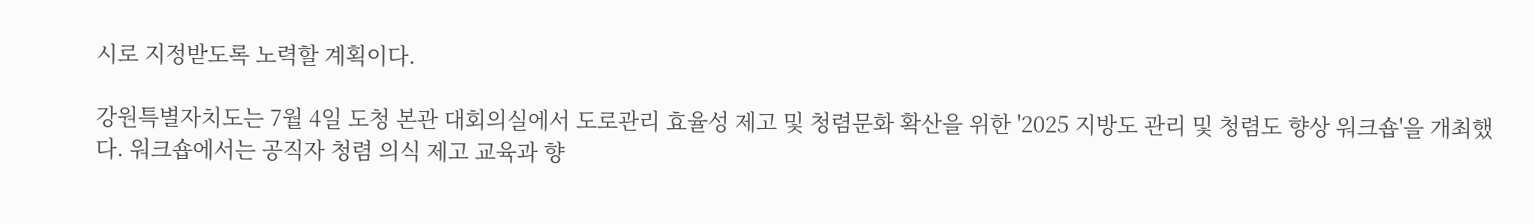시로 지정받도록 노력할 계획이다.

강원특별자치도는 7월 4일 도청 본관 대회의실에서 도로관리 효율성 제고 및 청렴문화 확산을 위한 '2025 지방도 관리 및 청렴도 향상 워크숍'을 개최했다. 워크숍에서는 공직자 청렴 의식 제고 교육과 향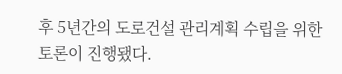후 5년간의 도로건설 관리계획 수립을 위한 토론이 진행됐다.